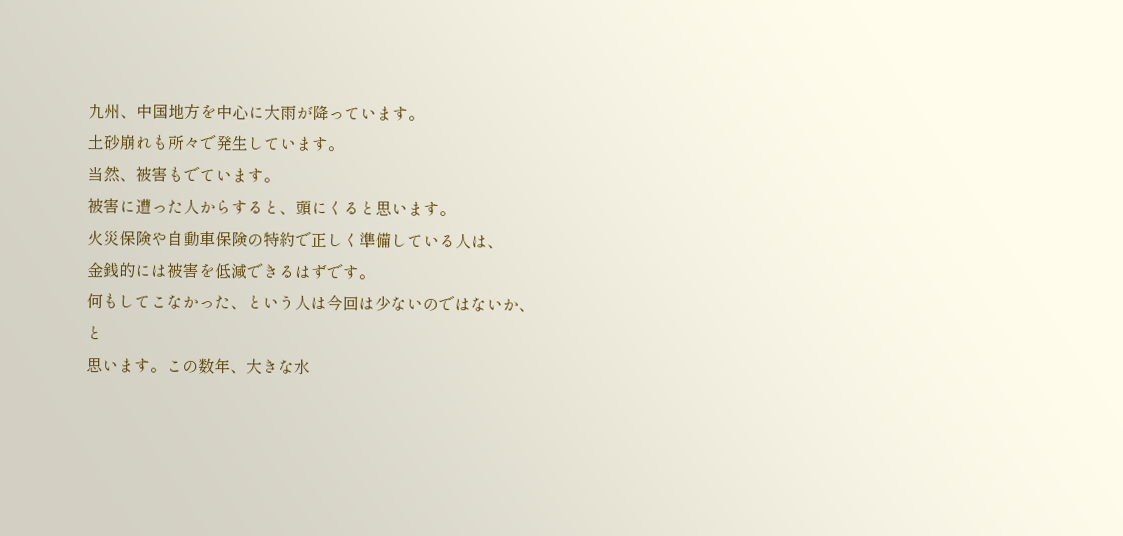九州、中国地方を中心に大雨が降っています。
土砂崩れも所々で発生しています。
当然、被害もでています。
被害に遭った人からすると、頭にくると思います。
火災保険や自動車保険の特約で正しく準備している人は、
金銭的には被害を低減できるはずです。
何もしてこなかった、という人は今回は少ないのではないか、と
思います。この数年、大きな水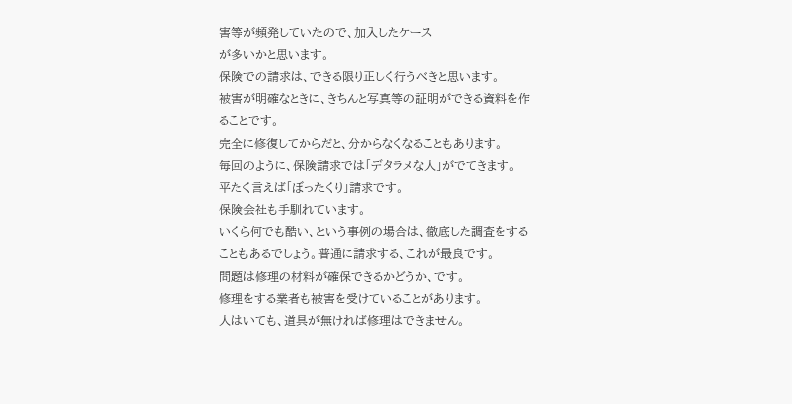害等が頻発していたので、加入したケース
が多いかと思います。
保険での請求は、できる限り正しく行うべきと思います。
被害が明確なときに、きちんと写真等の証明ができる資料を作ることです。
完全に修復してからだと、分からなくなることもあります。
毎回のように、保険請求では「デタラメな人」がでてきます。
平たく言えば「ぼったくり」請求です。
保険会社も手馴れています。
いくら何でも酷い、という事例の場合は、徹底した調査をすることもあるでしょう。普通に請求する、これが最良です。
問題は修理の材料が確保できるかどうか、です。
修理をする業者も被害を受けていることがあります。
人はいても、道具が無ければ修理はできません。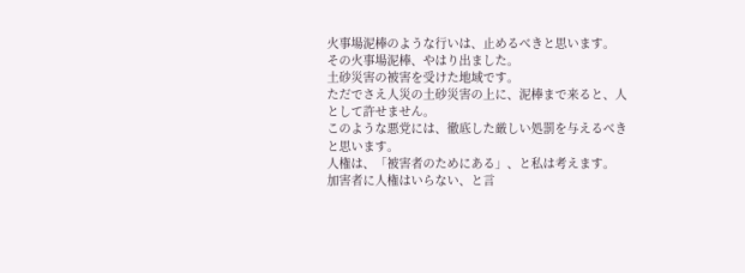火事場泥棒のような行いは、止めるべきと思います。
その火事場泥棒、やはり出ました。
土砂災害の被害を受けた地域です。
ただでさえ人災の土砂災害の上に、泥棒まで来ると、人として許せません。
このような悪党には、徹底した厳しい処罰を与えるべきと思います。
人権は、「被害者のためにある」、と私は考えます。
加害者に人権はいらない、と言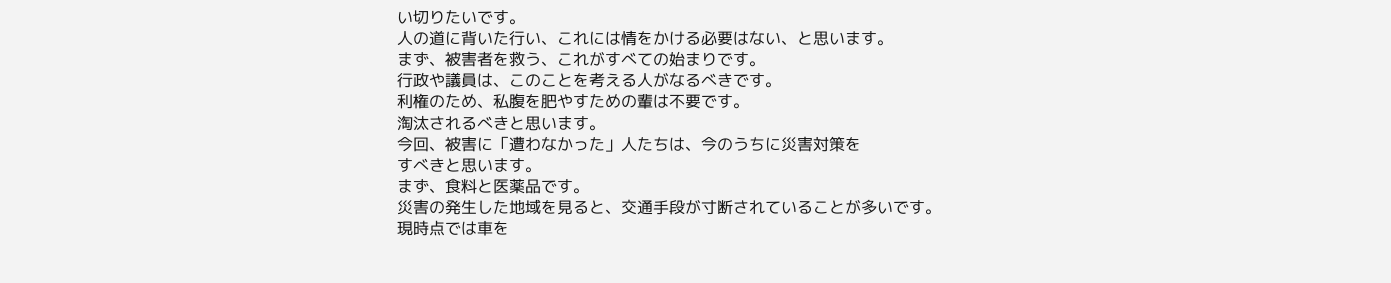い切りたいです。
人の道に背いた行い、これには情をかける必要はない、と思います。
まず、被害者を救う、これがすべての始まりです。
行政や議員は、このことを考える人がなるべきです。
利権のため、私腹を肥やすための輩は不要です。
淘汰されるべきと思います。
今回、被害に「遭わなかった」人たちは、今のうちに災害対策を
すべきと思います。
まず、食料と医薬品です。
災害の発生した地域を見ると、交通手段が寸断されていることが多いです。
現時点では車を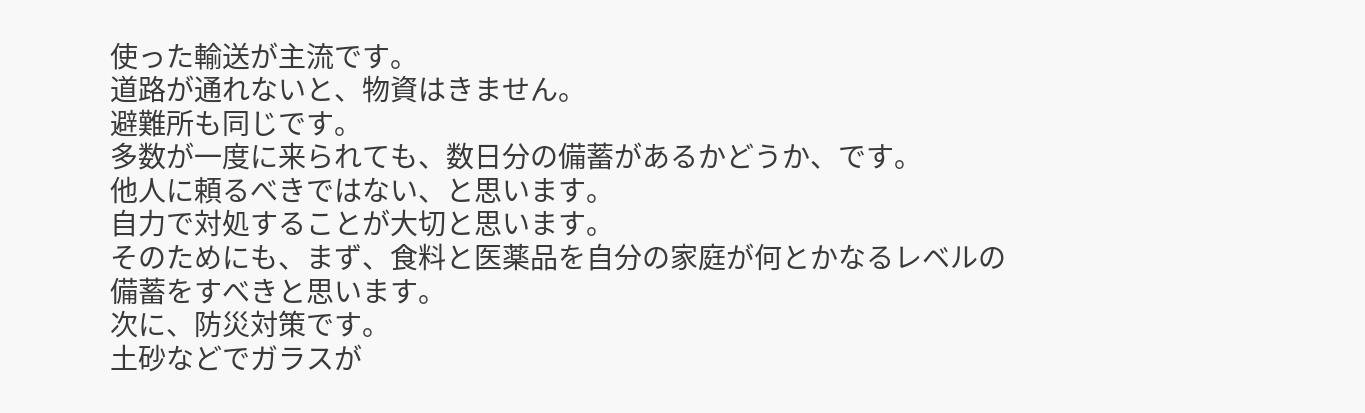使った輸送が主流です。
道路が通れないと、物資はきません。
避難所も同じです。
多数が一度に来られても、数日分の備蓄があるかどうか、です。
他人に頼るべきではない、と思います。
自力で対処することが大切と思います。
そのためにも、まず、食料と医薬品を自分の家庭が何とかなるレベルの
備蓄をすべきと思います。
次に、防災対策です。
土砂などでガラスが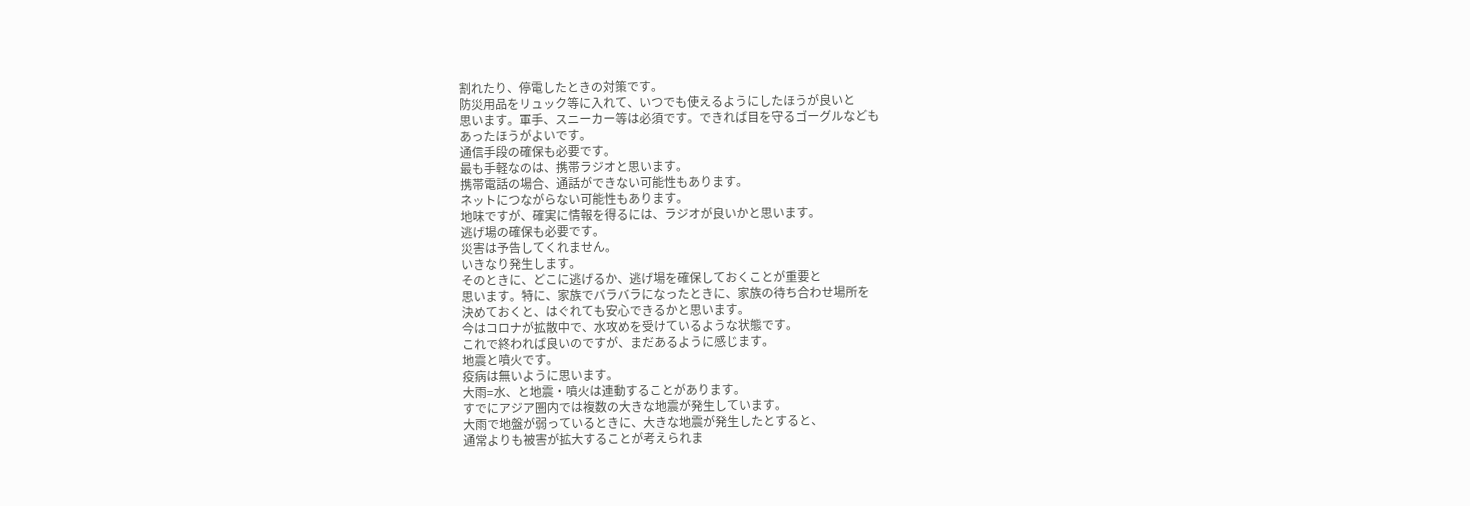割れたり、停電したときの対策です。
防災用品をリュック等に入れて、いつでも使えるようにしたほうが良いと
思います。軍手、スニーカー等は必須です。できれば目を守るゴーグルなども
あったほうがよいです。
通信手段の確保も必要です。
最も手軽なのは、携帯ラジオと思います。
携帯電話の場合、通話ができない可能性もあります。
ネットにつながらない可能性もあります。
地味ですが、確実に情報を得るには、ラジオが良いかと思います。
逃げ場の確保も必要です。
災害は予告してくれません。
いきなり発生します。
そのときに、どこに逃げるか、逃げ場を確保しておくことが重要と
思います。特に、家族でバラバラになったときに、家族の待ち合わせ場所を
決めておくと、はぐれても安心できるかと思います。
今はコロナが拡散中で、水攻めを受けているような状態です。
これで終われば良いのですが、まだあるように感じます。
地震と噴火です。
疫病は無いように思います。
大雨=水、と地震・噴火は連動することがあります。
すでにアジア圏内では複数の大きな地震が発生しています。
大雨で地盤が弱っているときに、大きな地震が発生したとすると、
通常よりも被害が拡大することが考えられま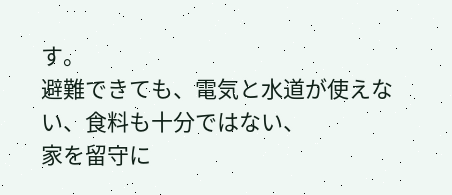す。
避難できても、電気と水道が使えない、食料も十分ではない、
家を留守に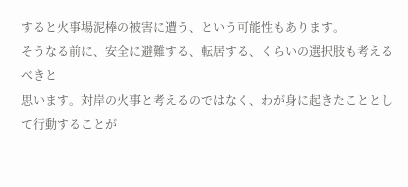すると火事場泥棒の被害に遭う、という可能性もあります。
そうなる前に、安全に避難する、転居する、くらいの選択肢も考えるべきと
思います。対岸の火事と考えるのではなく、わが身に起きたこととして行動することが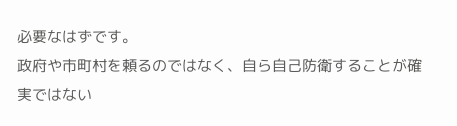必要なはずです。
政府や市町村を頼るのではなく、自ら自己防衛することが確実ではない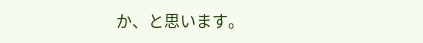か、と思います。